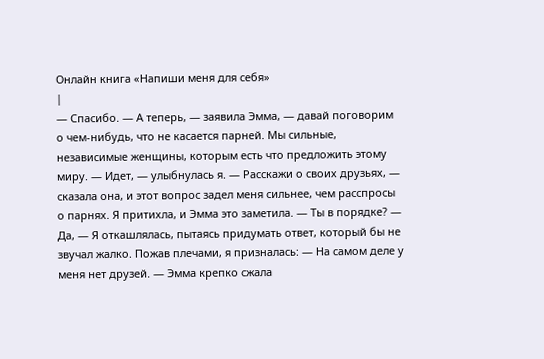Онлайн книга «Напиши меня для себя»
|
— Спасибо. — А теперь, — заявила Эмма, — давай поговорим о чем-нибудь, что не касается парней. Мы сильные, независимые женщины, которым есть что предложить этому миру. — Идет, — улыбнулась я. — Расскажи о своих друзьях, — сказала она, и этот вопрос задел меня сильнее, чем расспросы о парнях. Я притихла, и Эмма это заметила. — Ты в порядке? — Да, — Я откашлялась, пытаясь придумать ответ, который бы не звучал жалко. Пожав плечами, я призналась: — На самом деле у меня нет друзей. — Эмма крепко сжала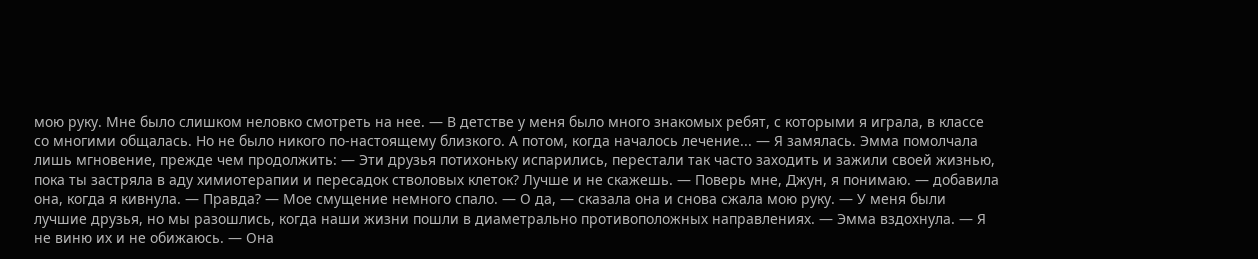мою руку. Мне было слишком неловко смотреть на нее. — В детстве у меня было много знакомых ребят, с которыми я играла, в классе со многими общалась. Но не было никого по-настоящему близкого. А потом, когда началось лечение... — Я замялась. Эмма помолчала лишь мгновение, прежде чем продолжить: — Эти друзья потихоньку испарились, перестали так часто заходить и зажили своей жизнью, пока ты застряла в аду химиотерапии и пересадок стволовых клеток? Лучше и не скажешь. — Поверь мне, Джун, я понимаю. — добавила она, когда я кивнула. — Правда? — Мое смущение немного спало. — О да, — сказала она и снова сжала мою руку. — У меня были лучшие друзья, но мы разошлись, когда наши жизни пошли в диаметрально противоположных направлениях. — Эмма вздохнула. — Я не виню их и не обижаюсь. — Она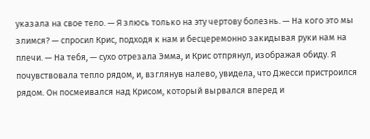указала на свое тело. — Я злюсь только на эту чертову болезнь. — На кого это мы злимся? — спросил Крис, подходя к нам и бесцеремонно закидывая руки нам на плечи. — На тебя, — сухо отрезала Эмма, и Крис отпрянул, изображая обиду. Я почувствовала тепло рядом, и, взглянув налево, увидела, что Джесси пристроился рядом. Он посмеивался над Крисом, который вырвался вперед и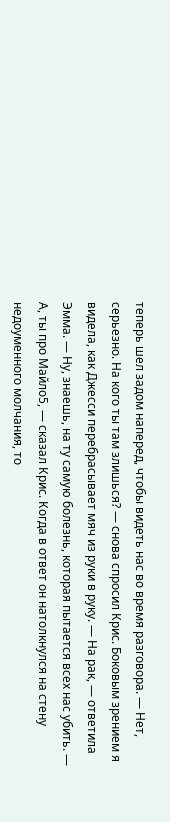теперь шел задом наперед, чтобы видеть нас во время разговора. — Нет, серьезно. На кого ты там злишься? — снова спросил Крис. Боковым зрением я видела, как Джесси перебрасывает мяч из руки в руку. — На рак, — ответила Эмма. — Ну, знаешь, на ту самую болезнь, которая пытается всех нас убить. — А, ты про Майло5, — сказал Крис. Когда в ответ он натолкнулся на стену недоуменного молчания, то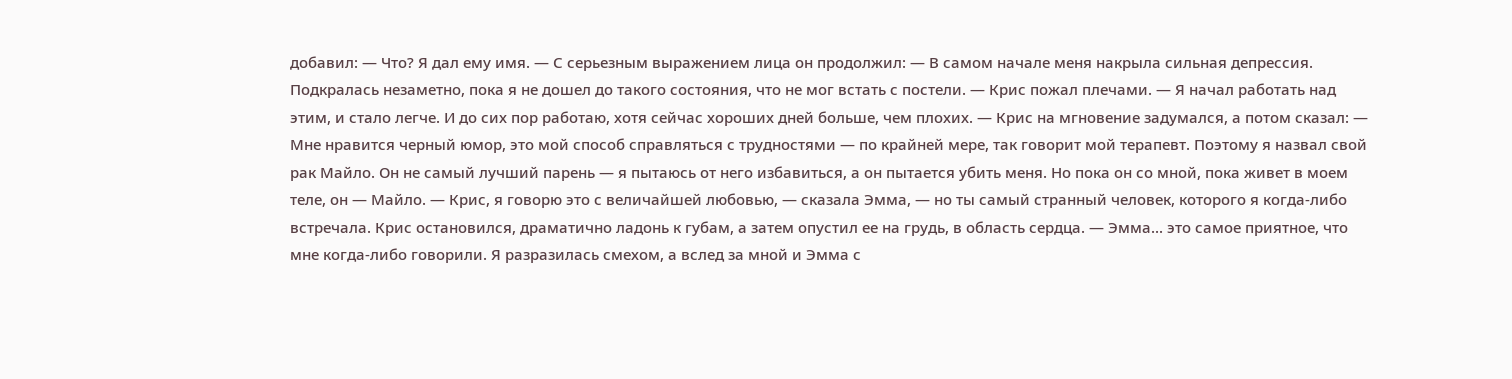добавил: — Что? Я дал ему имя. — С серьезным выражением лица он продолжил: — В самом начале меня накрыла сильная депрессия. Подкралась незаметно, пока я не дошел до такого состояния, что не мог встать с постели. — Крис пожал плечами. — Я начал работать над этим, и стало легче. И до сих пор работаю, хотя сейчас хороших дней больше, чем плохих. — Крис на мгновение задумался, а потом сказал: — Мне нравится черный юмор, это мой способ справляться с трудностями — по крайней мере, так говорит мой терапевт. Поэтому я назвал свой рак Майло. Он не самый лучший парень — я пытаюсь от него избавиться, а он пытается убить меня. Но пока он со мной, пока живет в моем теле, он — Майло. — Крис, я говорю это с величайшей любовью, — сказала Эмма, — но ты самый странный человек, которого я когда-либо встречала. Крис остановился, драматично ладонь к губам, а затем опустил ее на грудь, в область сердца. — Эмма... это самое приятное, что мне когда-либо говорили. Я разразилась смехом, а вслед за мной и Эмма с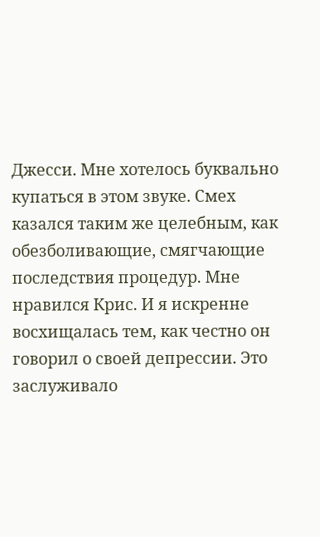Джесси. Мне хотелось буквально купаться в этом звуке. Смех казался таким же целебным, как обезболивающие, смягчающие последствия процедур. Мне нравился Крис. И я искренне восхищалась тем, как честно он говорил о своей депрессии. Это заслуживало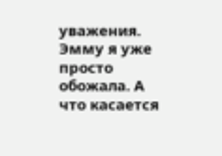уважения. Эмму я уже просто обожала. А что касается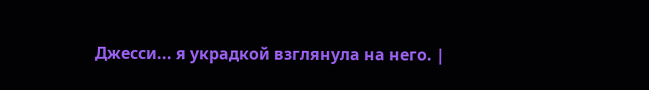Джесси... я украдкой взглянула на него. |